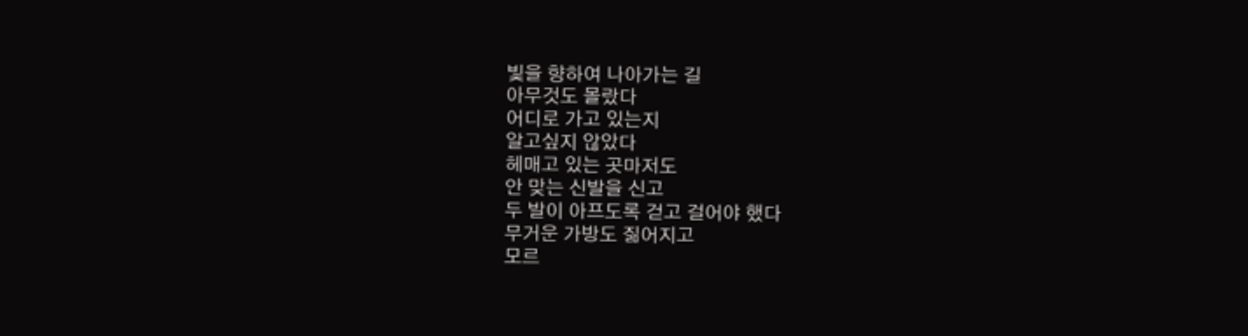빛을 향하여 나아가는 길
아무것도 몰랐다
어디로 가고 있는지
알고싶지 않았다
헤매고 있는 곳마저도
안 맞는 신발을 신고
두 발이 아프도록 걷고 걸어야 했다
무거운 가방도 짊어지고
모르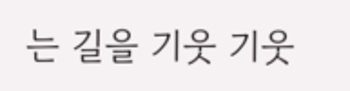는 길을 기웃 기웃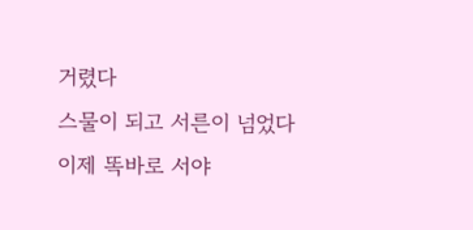거렸다
스물이 되고 서른이 넘었다
이제 똑바로 서야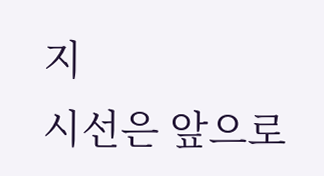지
시선은 앞으로